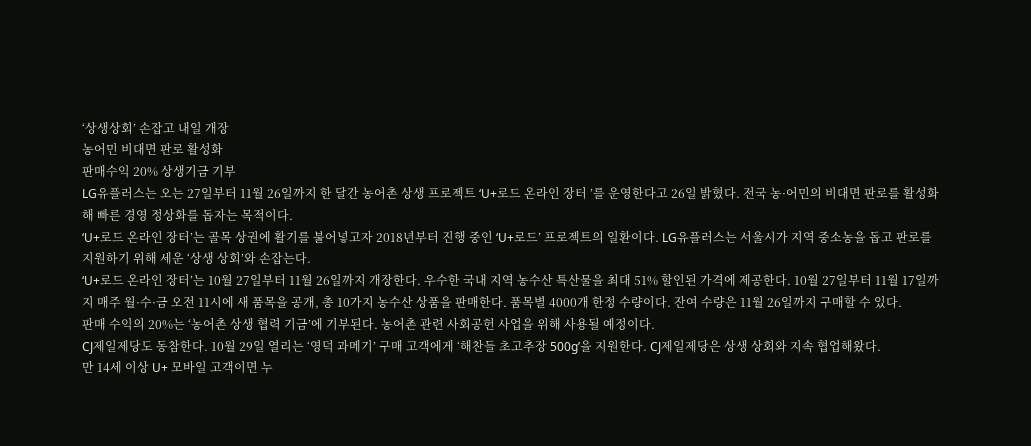‘상생상회’ 손잡고 내일 개장
농어민 비대면 판로 활성화
판매수익 20% 상생기금 기부
LG유플러스는 오는 27일부터 11월 26일까지 한 달간 농어촌 상생 프로젝트 ‘U+로드 온라인 장터 ’를 운영한다고 26일 밝혔다. 전국 농·어민의 비대면 판로를 활성화해 빠른 경영 정상화를 돕자는 목적이다.
‘U+로드 온라인 장터’는 골목 상권에 활기를 불어넣고자 2018년부터 진행 중인 ‘U+로드’ 프로젝트의 일환이다. LG유플러스는 서울시가 지역 중소농을 돕고 판로를 지원하기 위해 세운 ‘상생 상회’와 손잡는다.
‘U+로드 온라인 장터’는 10월 27일부터 11월 26일까지 개장한다. 우수한 국내 지역 농수산 특산물을 최대 51% 할인된 가격에 제공한다. 10월 27일부터 11월 17일까지 매주 월·수·금 오전 11시에 새 품목을 공개, 총 10가지 농수산 상품을 판매한다. 품목별 4000개 한정 수량이다. 잔여 수량은 11월 26일까지 구매할 수 있다.
판매 수익의 20%는 ‘농어촌 상생 협력 기금’에 기부된다. 농어촌 관련 사회공헌 사업을 위해 사용될 예정이다.
CJ제일제당도 동참한다. 10월 29일 열리는 ‘영덕 과메기’ 구매 고객에게 ‘해찬들 초고추장 500g’을 지원한다. CJ제일제당은 상생 상회와 지속 협업해왔다.
만 14세 이상 U+ 모바일 고객이면 누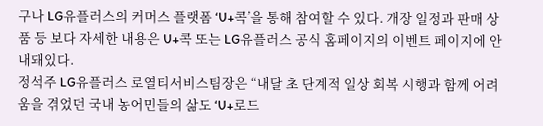구나 LG유플러스의 커머스 플랫폼 ‘U+콕’을 통해 참여할 수 있다. 개장 일정과 판매 상품 등 보다 자세한 내용은 U+콕 또는 LG유플러스 공식 홈페이지의 이벤트 페이지에 안내돼있다.
정석주 LG유플러스 로열티서비스팀장은 “내달 초 단계적 일상 회복 시행과 함께 어려움을 겪었던 국내 농어민들의 삶도 ‘U+로드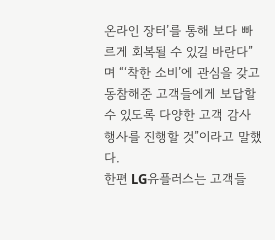온라인 장터’를 통해 보다 빠르게 회복될 수 있길 바란다”며 “‘착한 소비’에 관심을 갖고 동참해준 고객들에게 보답할 수 있도록 다양한 고객 감사 행사를 진행할 것”이라고 말했다.
한편 LG유플러스는 고객들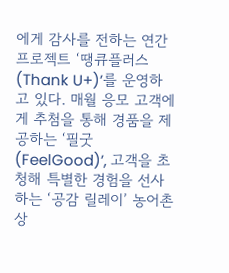에게 감사를 전하는 연간 프로젝트 ‘땡큐플러스(Thank U+)’를 운영하고 있다. 매월 응모 고객에게 추첨을 통해 경품을 제공하는 ‘필굿(FeelGood)’, 고객을 초청해 특별한 경험을 선사하는 ‘공감 릴레이’ 농어촌 상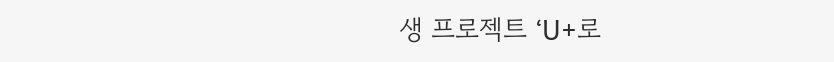생 프로젝트 ‘U+로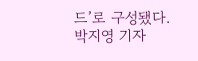드’로 구성됐다. 박지영 기자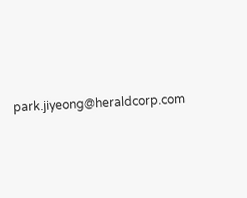park.jiyeong@heraldcorp.com